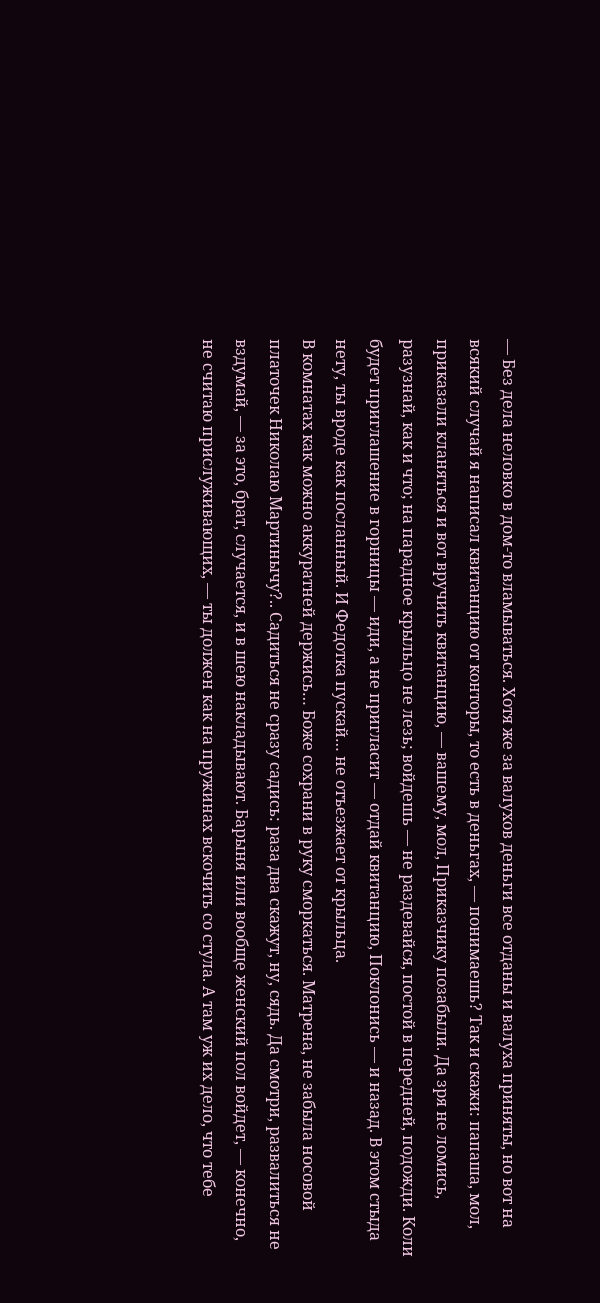— Без дела неловко в дом-то вламываться. Хотя же за валухов деньги все отданы и валуха приняты, но вот на всякий случай я написал квитанцию от конторы, то есть в деньгах, — понимаешь? Так и скажи: папаша, мол, приказали кланяться и вот вручить квитанцию, — вашему, мол, Приказчику позабыли. Да зря не ломись, разузнай, как и что; на парадное крыльцо не лезь; войдешь — не раздевайся, постой в передней, подожди. Коли будет приглашение в горницы — иди, а не пригласит — отдай квитанцию, Поклонись — и назад. В этом стыда нету, ты вроде как посланный. И Федотка пускай… не отъезжает от крыльца.
В комнатах как можно аккуратней держись… Боже сохрани в руку сморкаться. Матрена, не забыла носовой платочек Николаю Мартинычу?.. Садиться не сразу садись: раза два скажут, ну, сядь. Да смотри, развалиться не вздумай, — за это, брат, случается, и в шею накладывают. Барыня или вообще женский пол войдет, — конечно, не считаю прислуживающих, — ты должен как на пружинах вскочить со стула. А там уж их дело, что тебе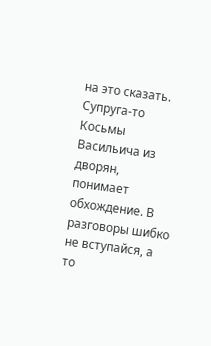на это сказать.
Супруга-то Косьмы Васильича из дворян, понимает обхождение. В разговоры шибко не вступайся, а то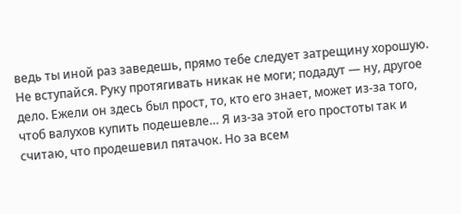ведь ты иной раз заведешь, прямо тебе следует затрещину хорошую. Не вступайся. Руку протягивать никак не моги; подадут — ну, другое дело. Ежели он здесь был прост, то, кто его знает, может из-за того, чтоб валухов купить подешевле… Я из-за этой его простоты так и считаю, что продешевил пятачок. Но за всем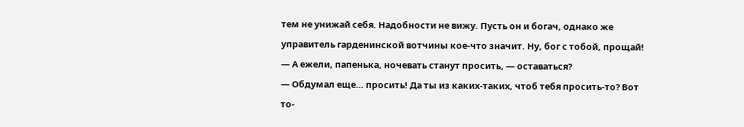тем не унижай себя. Надобности не вижу. Пусть он и богач, однако же управитель гарденинской вотчины кое-что значит. Ну, бог с тобой, прощай!
— А ежели, папенька, ночевать станут просить, — оставаться?
— Обдумал еще… просить! Да ты из каких-таких, чтоб тебя просить-то? Вот то-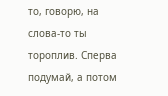то, говорю, на слова-то ты тороплив. Сперва подумай, а потом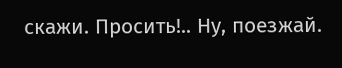скажи. Просить!.. Ну, поезжай.